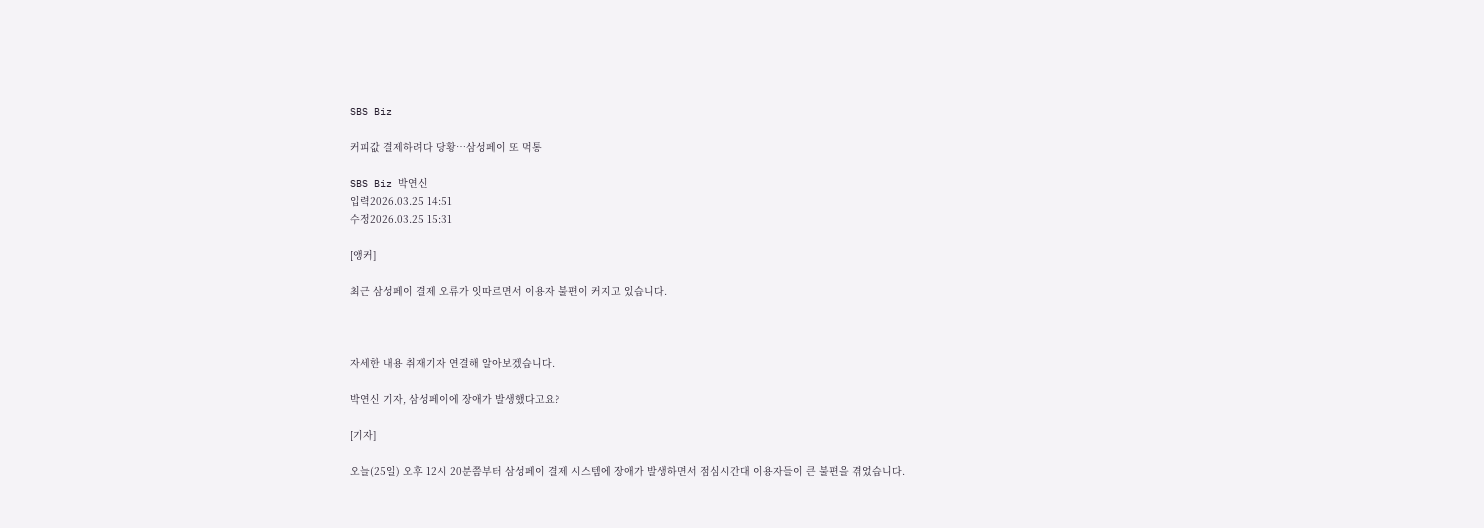SBS Biz

커피값 결제하려다 당황…삼성페이 또 먹통

SBS Biz 박연신
입력2026.03.25 14:51
수정2026.03.25 15:31

[앵커]

최근 삼성페이 결제 오류가 잇따르면서 이용자 불편이 커지고 있습니다.



자세한 내용 취재기자 연결해 알아보겠습니다.

박연신 기자, 삼성페이에 장애가 발생했다고요?

[기자]

오늘(25일) 오후 12시 20분쯤부터 삼성페이 결제 시스템에 장애가 발생하면서 점심시간대 이용자들이 큰 불편을 겪었습니다.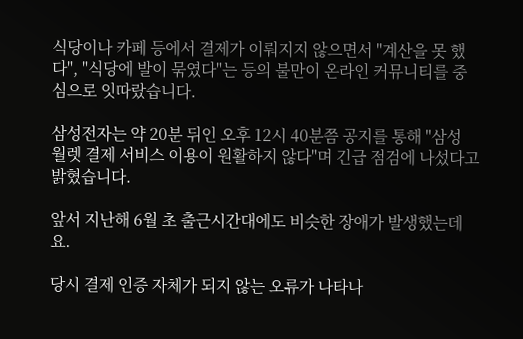식당이나 카페 등에서 결제가 이뤄지지 않으면서 "계산을 못 했다", "식당에 발이 묶였다"는 등의 불만이 온라인 커뮤니티를 중심으로 잇따랐습니다.

삼성전자는 약 20분 뒤인 오후 12시 40분쯤 공지를 통해 "삼성 월렛 결제 서비스 이용이 원활하지 않다"며 긴급 점검에 나섰다고 밝혔습니다.

앞서 지난해 6월 초 출근시간대에도 비슷한 장애가 발생했는데요.

당시 결제 인증 자체가 되지 않는 오류가 나타나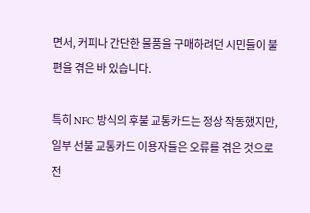면서, 커피나 간단한 물품을 구매하려던 시민들이 불편을 겪은 바 있습니다.

특히 NFC 방식의 후불 교통카드는 정상 작동했지만, 일부 선불 교통카드 이용자들은 오류를 겪은 것으로 전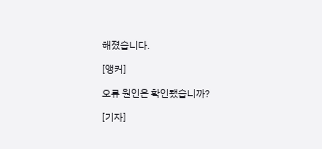해졌습니다.

[앵커]

오류 원인은 확인됐습니까?

[기자]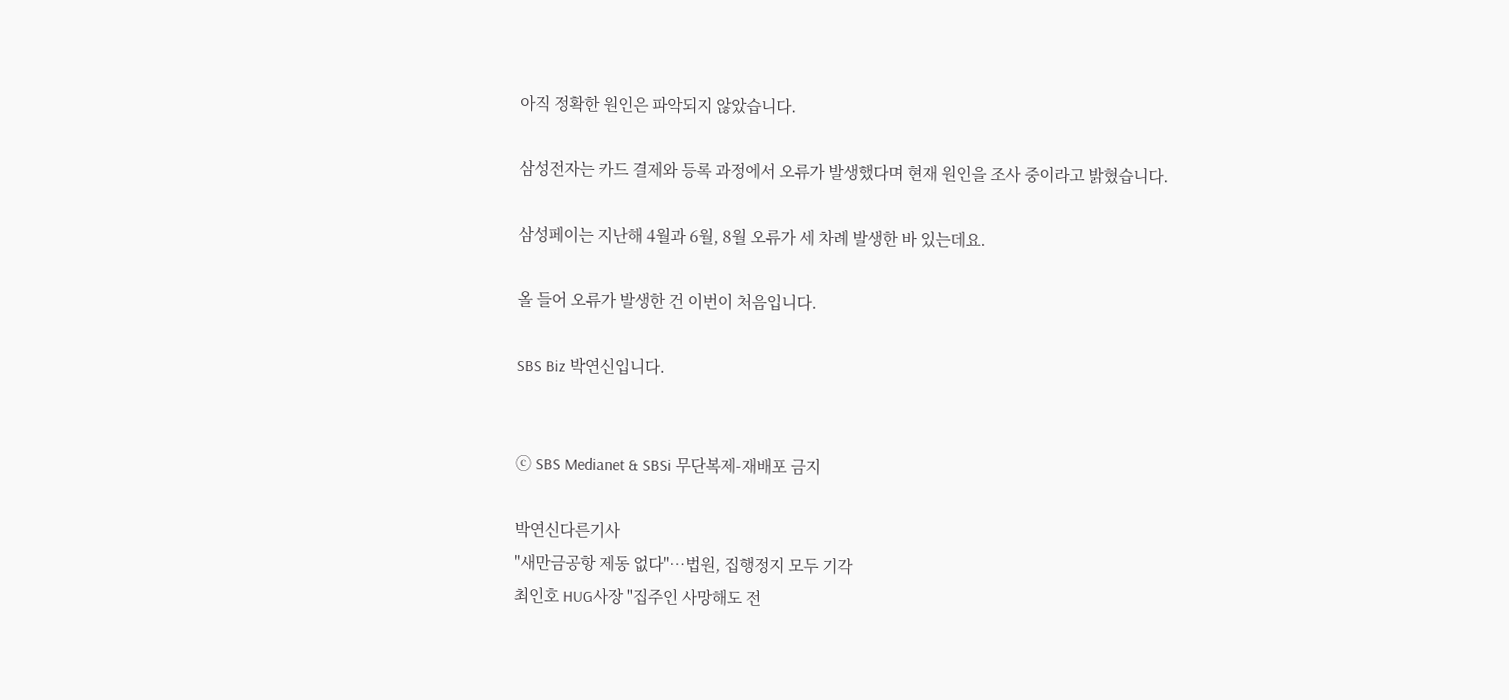아직 정확한 원인은 파악되지 않았습니다.

삼성전자는 카드 결제와 등록 과정에서 오류가 발생했다며 현재 원인을 조사 중이라고 밝혔습니다.

삼성페이는 지난해 4월과 6월, 8월 오류가 세 차례 발생한 바 있는데요.

올 들어 오류가 발생한 건 이번이 처음입니다.

SBS Biz 박연신입니다.


ⓒ SBS Medianet & SBSi 무단복제-재배포 금지

박연신다른기사
"새만금공항 제동 없다"…법원, 집행정지 모두 기각
최인호 HUG사장 "집주인 사망해도 전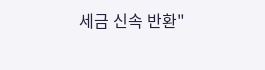세금 신속 반환"